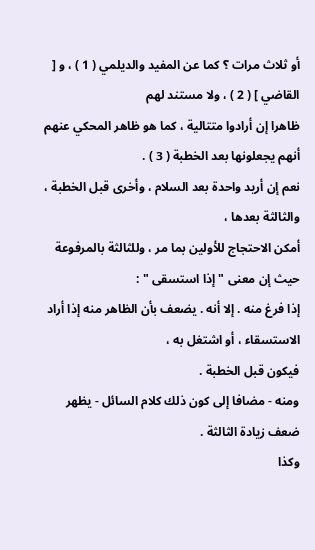أو ثلاث مرات ؟ كما عن المفيد والديلمي ( 1 ) ، و [ القاضي ] ( 2 ) ، ولا مستند لهم
ظاهرا إن أرادوا متتالية ، كما هو ظاهر المحكي عنهم أنهم يجعلونها بعد الخطبة ( 3 ) .
نعم إن أريد واحدة بعد السلام ، وأخرى قبل الخطبة ، والثالثة بعدها ،
أمكن الاحتجاج للأولين بما مر ، وللثالثة بالمرفوعة حيث إن معنى " إذا استسقى " :
إذا فرغ منه . إلا أنه . يضعف بأن الظاهر منه إذا أراد الاستسقاء ، أو اشتغل به ،
فيكون قبل الخطبة .
ومنه - مضافا إلى كون ذلك كلام السائل - يظهر ضعف زيادة الثالثة .
وكذا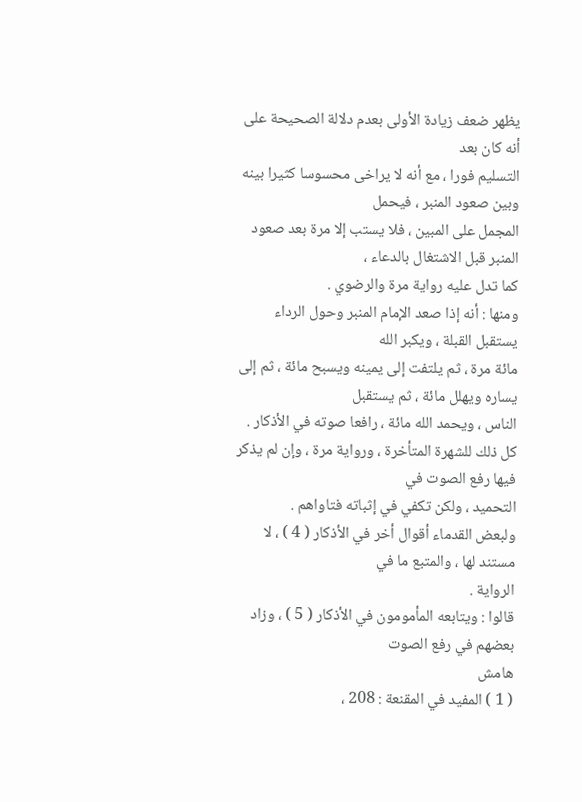يظهر ضعف زيادة الأولى بعدم دلالة الصحيحة على أنه كان بعد
التسليم فورا ، مع أنه لا يراخى محسوسا كثيرا بينه وبين صعود المنبر ، فيحمل
المجمل على المبين ، فلا يستب إلا مرة بعد صعود المنبر قبل الاشتغال بالدعاء ،
كما تدل عليه رواية مرة والرضوي .
ومنها : أنه إذا صعد الإمام المنبر وحول الرداء يستقبل القبلة ، ويكبر الله
مائة مرة ، ثم يلتفت إلى يمينه ويسبح مائة ، ثم إلى يساره ويهلل مائة ، ثم يستقبل
الناس ، ويحمد الله مائة ، رافعا صوته في الأذكار .
كل ذلك للشهرة المتأخرة ، ورواية مرة ، وإن لم يذكر فيها رفع الصوت في
التحميد ، ولكن تكفي في إثباته فتاواهم .
ولبعض القدماء أقوال أخر في الأذكار ( 4 ) ، لا مستند لها ، والمتبع ما في
الرواية .
قالوا : ويتابعه المأمومون في الأذكار ( 5 ) ، وزاد بعضهم في رفع الصوت
هامش
( 1 ) المفيد في المقنعة : 208 ،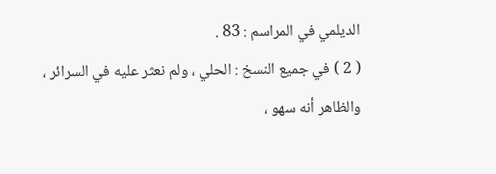الديلمي في المراسم : 83 .
( 2 ) في جميع النسخ : الحلي ، ولم نعثر عليه في السرائر ، والظاهر أنه سهو ،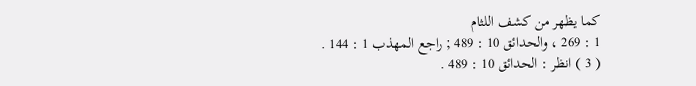كما يظهر من كشف اللثام
1 : 269 ، والحدائق 10 : 489 ; راجع المهذب 1 : 144 .
( 3 ) انظر : الحدائق 10 : 489 .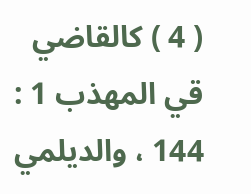( 4 ) كالقاضي قي المهذب 1 : 144 ، والديلمي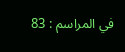في المراسم : 83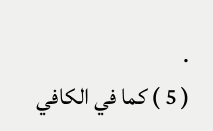.
( 5 ) كما في الكافي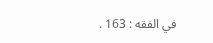في الفقه : 163 .